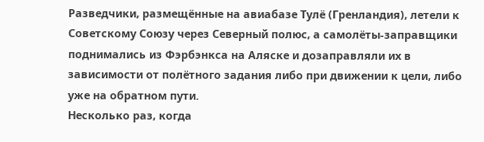Разведчики, размещённые на авиабазе Тулё (Гренландия), летели к Советcкому Союзу через Северный полюс, а самолёты-заправщики поднимались из Фэрбэнкса на Аляске и дозаправляли их в зависимости от полётного задания либо при движении к цели, либо уже на обратном пути.
Несколько раз, когда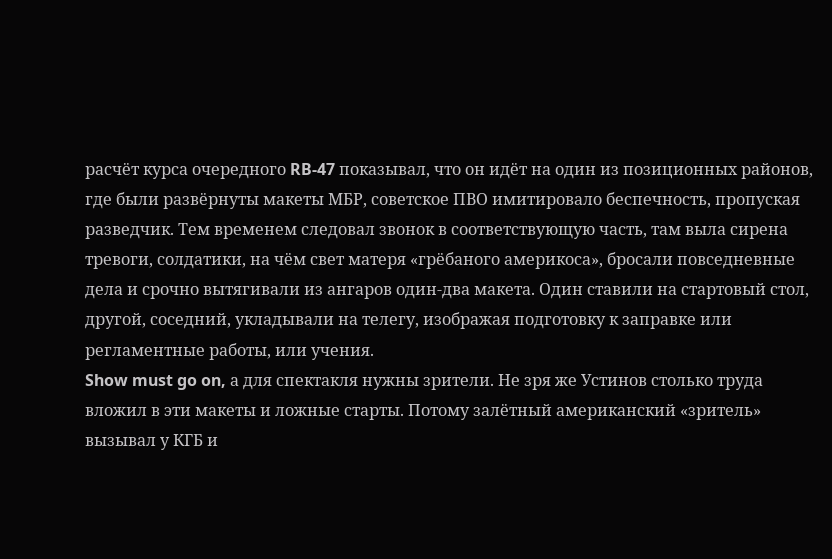расчёт курса очередного RB-47 показывал, что он идёт на один из позиционных районов, где были развёрнуты макеты МБР, советское ПВО имитировало беспечность, пропуская разведчик. Тем временем следовал звонок в соответствующую часть, там выла сирена тревоги, солдатики, на чём свет матеря «грёбаного америкоса», бросали повседневные дела и срочно вытягивали из ангаров один-два макета. Один ставили на стартовый стол, другой, соседний, укладывали на телегу, изображая подготовку к заправке или регламентные работы, или учения.
Show must go on, а для спектакля нужны зрители. Не зря же Устинов столько труда вложил в эти макеты и ложные старты. Потому залётный американский «зритель» вызывал у КГБ и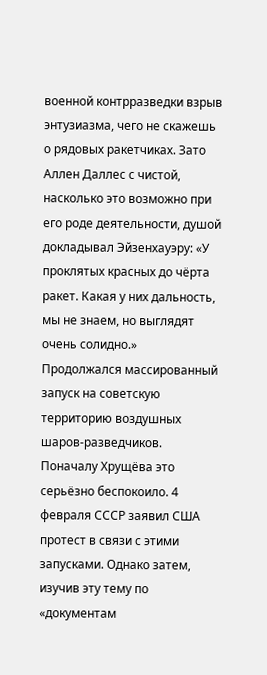военной контрразведки взрыв энтузиазма, чего не скажешь о рядовых ракетчиках. Зато Аллен Даллес с чистой, насколько это возможно при его роде деятельности, душой докладывал Эйзенхауэру: «У проклятых красных до чёрта ракет. Какая у них дальность, мы не знаем, но выглядят очень солидно.»
Продолжался массированный запуск на советскую территорию воздушных шаров-разведчиков. Поначалу Хрущёва это серьёзно беспокоило. 4 февраля СССР заявил США протест в связи с этими запусками. Однако затем, изучив эту тему по «документам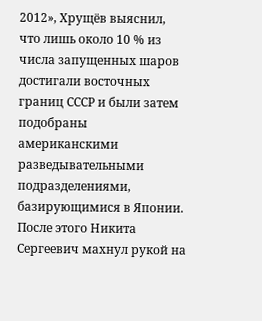2012», Хрущёв выяснил, что лишь около 10 % из числа запущенных шаров достигали восточных границ СССР и были затем подобраны американскими разведывательными подразделениями, базирующимися в Японии. После этого Никита Сергеевич махнул рукой на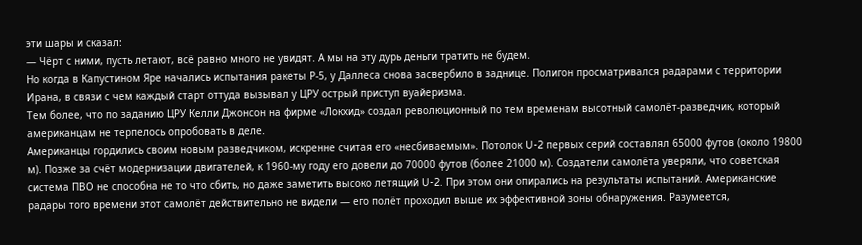эти шары и сказал:
— Чёрт с ними, пусть летают, всё равно много не увидят. А мы на эту дурь деньги тратить не будем.
Но когда в Капустином Яре начались испытания ракеты Р-5, у Даллеса снова засвербило в заднице. Полигон просматривался радарами с территории Ирана, в связи с чем каждый старт оттуда вызывал у ЦРУ острый приступ вуайеризма.
Тем более, что по заданию ЦРУ Келли Джонсон на фирме «Локхид» создал революционный по тем временам высотный самолёт-разведчик, который американцам не терпелось опробовать в деле.
Американцы гордились своим новым разведчиком, искренне считая его «несбиваемым». Потолок U-2 первых серий составлял 65000 футов (около 19800 м). Позже за счёт модернизации двигателей, к 1960-му году его довели до 70000 футов (более 21000 м). Создатели самолёта уверяли, что советская система ПВО не способна не то что сбить, но даже заметить высоко летящий U-2. При этом они опирались на результаты испытаний. Американские радары того времени этот самолёт действительно не видели — его полёт проходил выше их эффективной зоны обнаружения. Разумеется,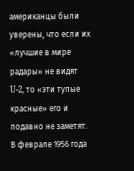американцы были уверены, что если их «лучшие в мире радары» не видят U-2, то «эти тупые красные» его и подавно не заметят.
В феврале 1956 года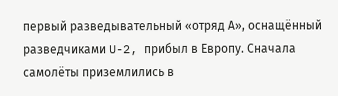первый разведывательный «отряд А», оснащённый разведчиками U-2, прибыл в Европу. Сначала самолёты приземлились в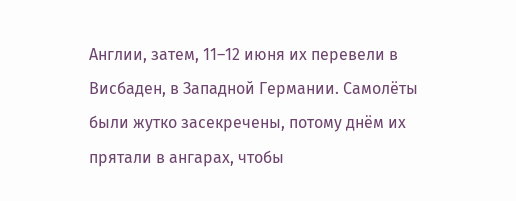Англии, затем, 11–12 июня их перевели в Висбаден, в Западной Германии. Самолёты были жутко засекречены, потому днём их прятали в ангарах, чтобы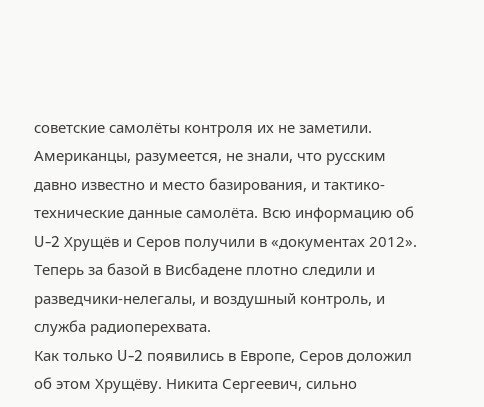советские самолёты контроля их не заметили.
Американцы, разумеется, не знали, что русским давно известно и место базирования, и тактико-технические данные самолёта. Всю информацию об U-2 Хрущёв и Серов получили в «документах 2012». Теперь за базой в Висбадене плотно следили и разведчики-нелегалы, и воздушный контроль, и служба радиоперехвата.
Как только U-2 появились в Европе, Серов доложил об этом Хрущёву. Никита Сергеевич, сильно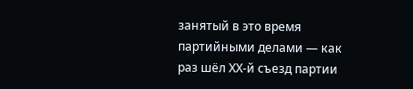занятый в это время партийными делами — как раз шёл ХХ-й съезд партии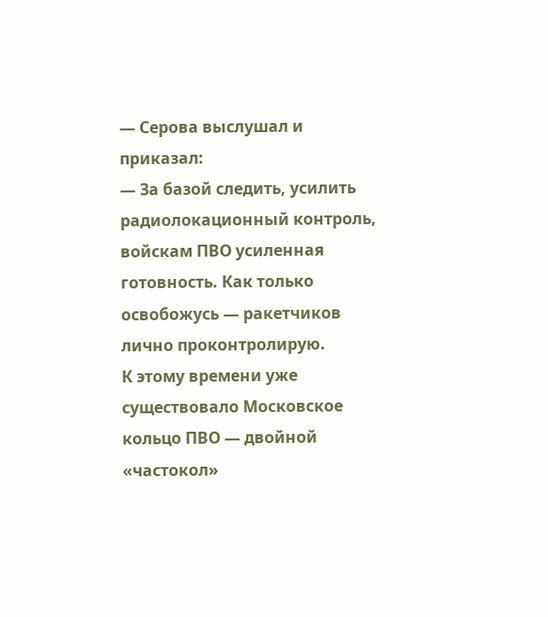— Серова выслушал и приказал:
— За базой следить, усилить радиолокационный контроль, войскам ПВО усиленная готовность. Как только освобожусь — ракетчиков лично проконтролирую.
К этому времени уже существовало Московское кольцо ПВО — двойной «частокол»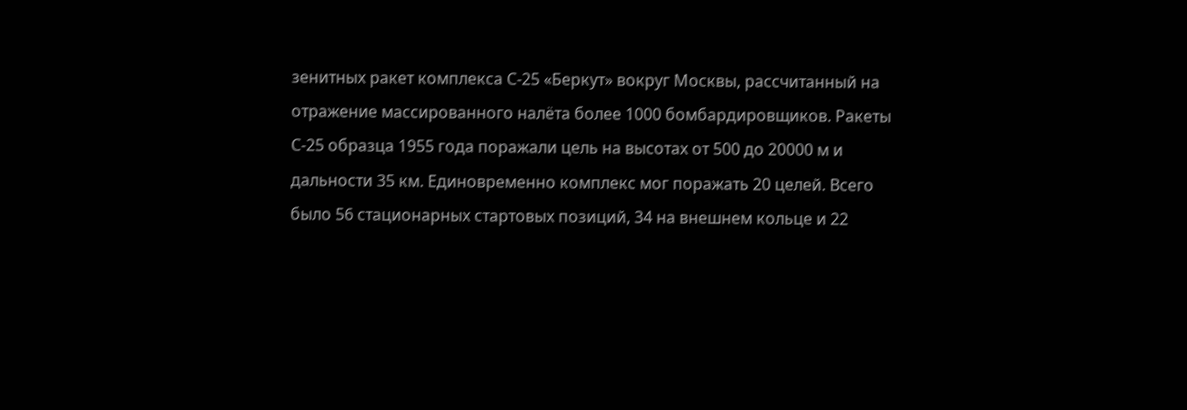зенитных ракет комплекса С-25 «Беркут» вокруг Москвы, рассчитанный на отражение массированного налёта более 1000 бомбардировщиков. Ракеты С-25 образца 1955 года поражали цель на высотах от 500 до 20000 м и дальности 35 км. Единовременно комплекс мог поражать 20 целей. Всего было 56 стационарных стартовых позиций, 34 на внешнем кольце и 22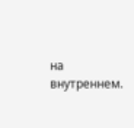на внутреннем.